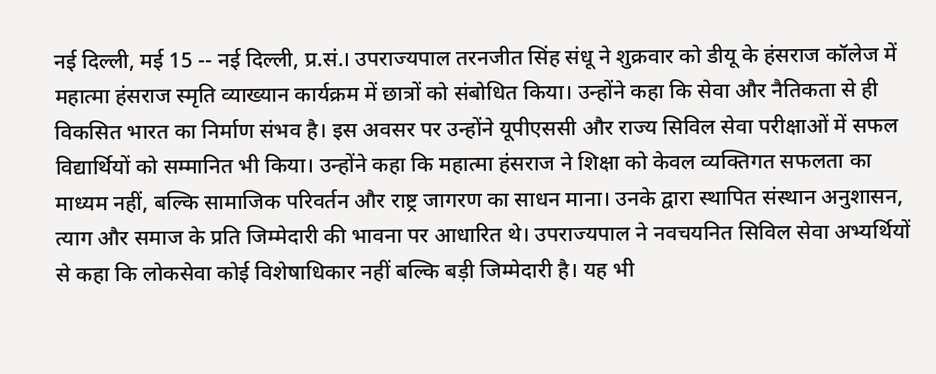नई दिल्ली, मई 15 -- नई दिल्ली, प्र.सं.। उपराज्यपाल तरनजीत सिंह संधू ने शुक्रवार को डीयू के हंसराज कॉलेज में महात्मा हंसराज स्मृति व्याख्यान कार्यक्रम में छात्रों को संबोधित किया। उन्होंने कहा कि सेवा और नैतिकता से ही विकसित भारत का निर्माण संभव है। इस अवसर पर उन्होंने यूपीएससी और राज्य सिविल सेवा परीक्षाओं में सफल विद्यार्थियों को सम्मानित भी किया। उन्होंने कहा कि महात्मा हंसराज ने शिक्षा को केवल व्यक्तिगत सफलता का माध्यम नहीं, बल्कि सामाजिक परिवर्तन और राष्ट्र जागरण का साधन माना। उनके द्वारा स्थापित संस्थान अनुशासन, त्याग और समाज के प्रति जिम्मेदारी की भावना पर आधारित थे। उपराज्यपाल ने नवचयनित सिविल सेवा अभ्यर्थियों से कहा कि लोकसेवा कोई विशेषाधिकार नहीं बल्कि बड़ी जिम्मेदारी है। यह भी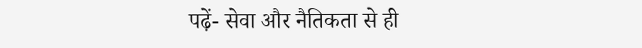पढ़ें- सेवा और नैतिकता से ही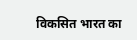विकसित भारत का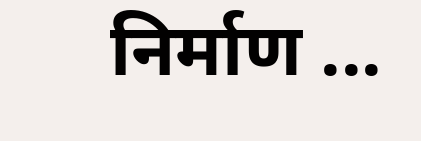निर्माण ...